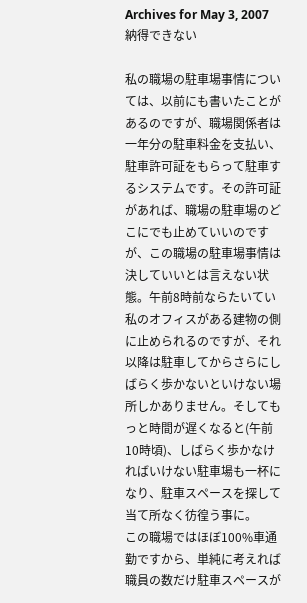Archives for May 3, 2007
納得できない

私の職場の駐車場事情については、以前にも書いたことがあるのですが、職場関係者は一年分の駐車料金を支払い、駐車許可証をもらって駐車するシステムです。その許可証があれば、職場の駐車場のどこにでも止めていいのですが、この職場の駐車場事情は決していいとは言えない状態。午前8時前ならたいてい私のオフィスがある建物の側に止められるのですが、それ以降は駐車してからさらにしばらく歩かないといけない場所しかありません。そしてもっと時間が遅くなると(午前10時頃)、しばらく歩かなければいけない駐車場も一杯になり、駐車スペースを探して当て所なく彷徨う事に。
この職場ではほぼ100%車通勤ですから、単純に考えれば職員の数だけ駐車スペースが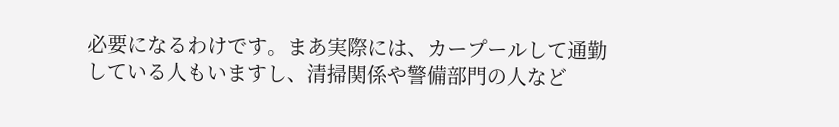必要になるわけです。まあ実際には、カープールして通勤している人もいますし、清掃関係や警備部門の人など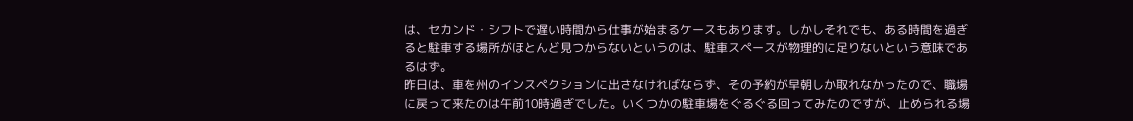は、セカンド・シフトで遅い時間から仕事が始まるケースもあります。しかしそれでも、ある時間を過ぎると駐車する場所がほとんど見つからないというのは、駐車スペースが物理的に足りないという意味であるはず。
昨日は、車を州のインスペクションに出さなければならず、その予約が早朝しか取れなかったので、職場に戻って来たのは午前10時過ぎでした。いくつかの駐車場をぐるぐる回ってみたのですが、止められる場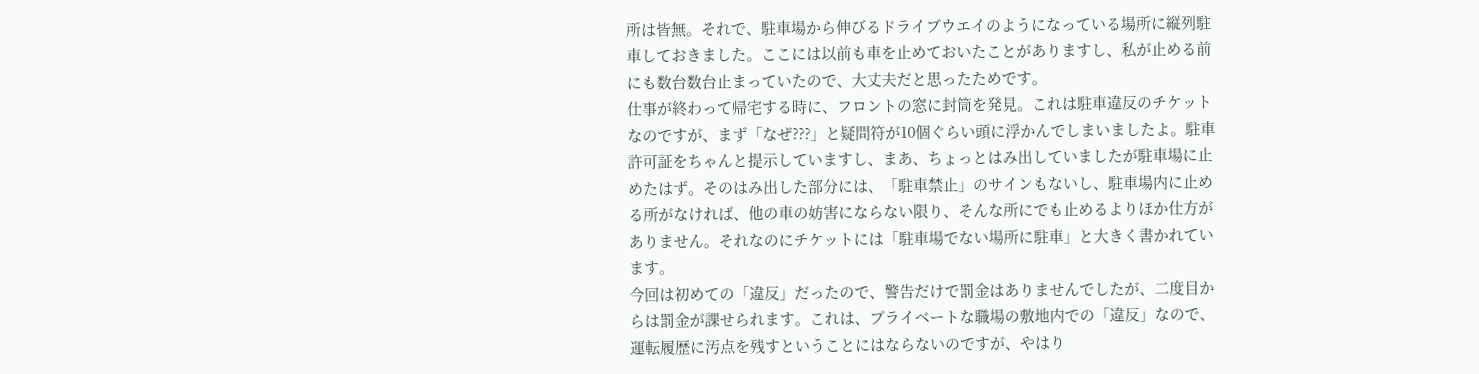所は皆無。それで、駐車場から伸びるドライブウエイのようになっている場所に縦列駐車しておきました。ここには以前も車を止めておいたことがありますし、私が止める前にも数台数台止まっていたので、大丈夫だと思ったためです。
仕事が終わって帰宅する時に、フロントの窓に封筒を発見。これは駐車違反のチケットなのですが、まず「なぜ???」と疑問符が10個ぐらい頭に浮かんでしまいましたよ。駐車許可証をちゃんと提示していますし、まあ、ちょっとはみ出していましたが駐車場に止めたはず。そのはみ出した部分には、「駐車禁止」のサインもないし、駐車場内に止める所がなければ、他の車の妨害にならない限り、そんな所にでも止めるよりほか仕方がありません。それなのにチケットには「駐車場でない場所に駐車」と大きく書かれています。
今回は初めての「違反」だったので、警告だけで罰金はありませんでしたが、二度目からは罰金が課せられます。これは、プライベートな職場の敷地内での「違反」なので、運転履歴に汚点を残すということにはならないのですが、やはり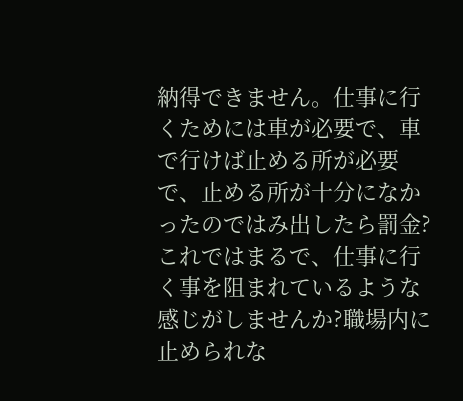納得できません。仕事に行くためには車が必要で、車で行けば止める所が必要で、止める所が十分になかったのではみ出したら罰金?これではまるで、仕事に行く事を阻まれているような感じがしませんか?職場内に止められな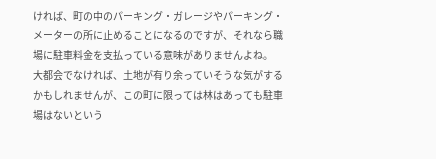ければ、町の中のパーキング・ガレージやパーキング・メーターの所に止めることになるのですが、それなら職場に駐車料金を支払っている意味がありませんよね。
大都会でなければ、土地が有り余っていそうな気がするかもしれませんが、この町に限っては林はあっても駐車場はないという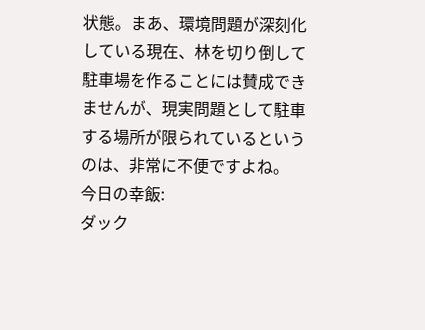状態。まあ、環境問題が深刻化している現在、林を切り倒して駐車場を作ることには賛成できませんが、現実問題として駐車する場所が限られているというのは、非常に不便ですよね。
今日の幸飯:
ダック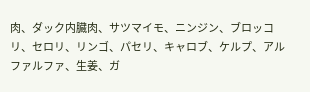肉、ダック内臓肉、サツマイモ、ニンジン、ブロッコリ、セロリ、リンゴ、パセリ、キャロブ、ケルプ、アルファルファ、生姜、ガ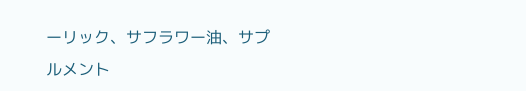ーリック、サフラワー油、サプルメント